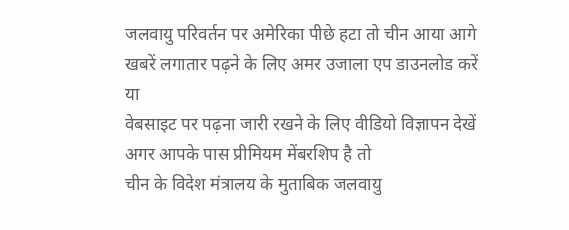जलवायु परिवर्तन पर अमेरिका पीछे हटा तो चीन आया आगे
खबरें लगातार पढ़ने के लिए अमर उजाला एप डाउनलोड करें
या
वेबसाइट पर पढ़ना जारी रखने के लिए वीडियो विज्ञापन देखें
अगर आपके पास प्रीमियम मेंबरशिप है तो
चीन के विदेश मंत्रालय के मुताबिक जलवायु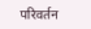परिवर्तन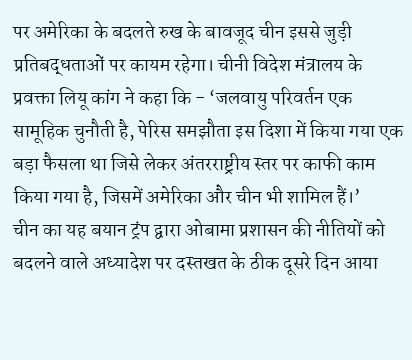पर अमेरिका के बदलते रुख के बावजूद चीन इससे जुड़ी प्रतिबद्धताओं पर कायम रहेगा। चीनी विदेश मंत्रालय के प्रवक्ता लियू कांग ने कहा कि - ‘जलवायु परिवर्तन एक सामूहिक चुनौती है, पेरिस समझौता इस दिशा में किया गया एक बड़ा फैसला था जिसे लेकर अंतरराष्ट्रीय स्तर पर काफी काम किया गया है, जिसमें अमेरिका और चीन भी शामिल हैं।’
चीन का यह बयान ट्रंप द्वारा ओबामा प्रशासन की नीतियों को बदलने वाले अध्यादेश पर दस्तखत के ठीक दूसरे दिन आया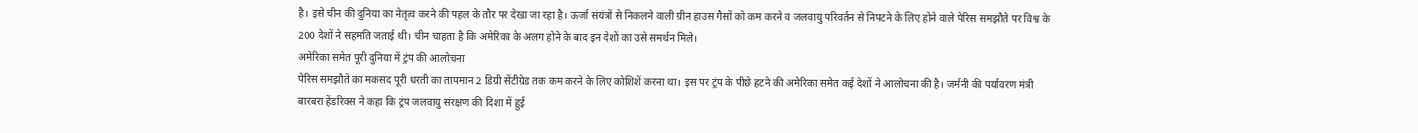है। इसे चीन की दुनिया का नेतृत्व करने की पहल के तौर पर देखा जा रहा है। ऊर्जा संयंत्रों से निकलने वाली ग्रीन हाउस गैसों को कम करने व जलवायु परिवर्तन से निपटने के लिए होने वाले पेरिस समझौते पर विश्व के 200 देशों ने सहमति जताई थी। चीन चाहता है कि अमेरिका के अलग होने के बाद इन देशों का उसे समर्थन मिले।
अमेरिका समेत पूरी दुनिया में ट्रंप की आलोचना
पेरिस समझौते का मकसद पूरी धरती का तापमान 2 डिग्री सेंटीग्रेड तक कम करने के लिए कोशिशें करना था। इस पर ट्रंप के पीछे हटने की अमेरिका समेत कई देशों ने आलोचना की है। जर्मनी की पर्यावरण मंत्री बारबरा हेंडरिक्स ने कहा कि ट्रंप जलवायु संरक्षण की दिशा में हुई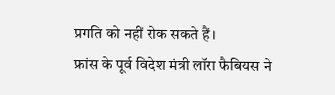प्रगति को नहीं रोक सकते हैं।
फ्रांस के पूर्व विदेश मंत्री लॉरा फैबियस ने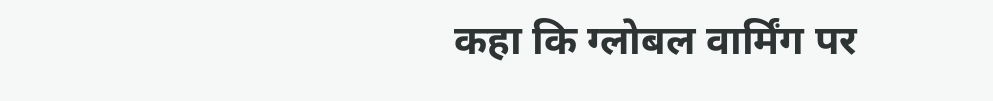कहा कि ग्लोबल वार्मिंग पर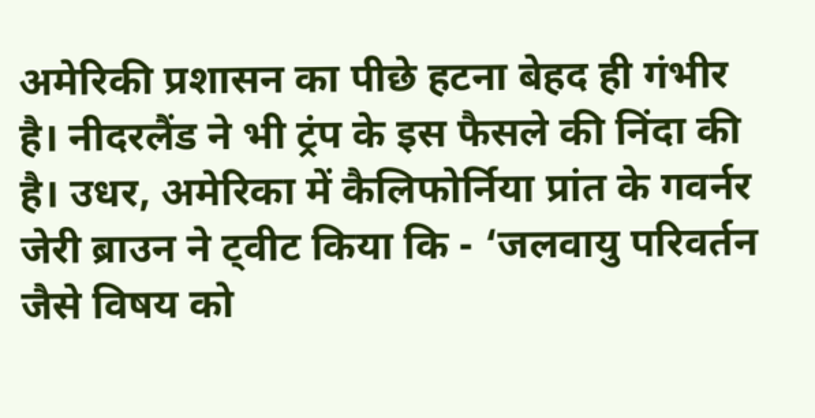अमेरिकी प्रशासन का पीछे हटना बेहद ही गंभीर है। नीदरलैंड ने भी ट्रंप के इस फैसले की निंदा की है। उधर, अमेरिका में कैलिफोर्निया प्रांत के गवर्नर जेरी ब्राउन ने ट्वीट किया कि - ‘जलवायु परिवर्तन जैसे विषय को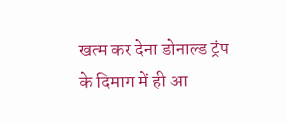खत्म कर देना डोनाल्ड ट्रंप के दिमाग में ही आ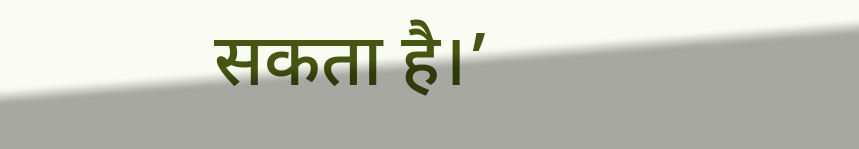सकता है।’